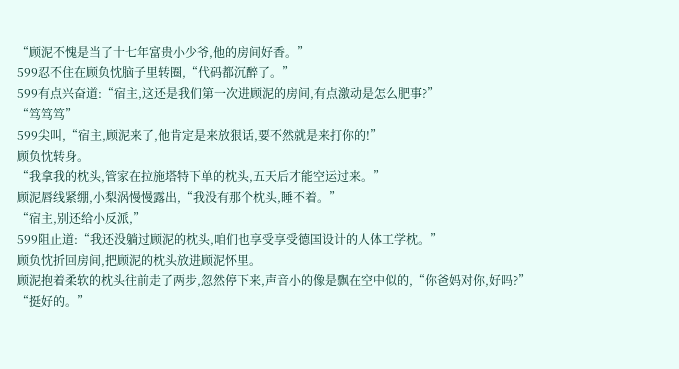“顾泥不愧是当了十七年富贵小少爷,他的房间好香。”
599忍不住在顾负忱脑子里转圈,“代码都沉醉了。”
599有点兴奋道:“宿主,这还是我们第一次进顾泥的房间,有点激动是怎么肥事?”
“笃笃笃”
599尖叫,“宿主,顾泥来了,他肯定是来放狠话,要不然就是来打你的!”
顾负忱转身。
“我拿我的枕头,管家在拉施塔特下单的枕头,五天后才能空运过来。”
顾泥唇线紧绷,小梨涡慢慢露出,“我没有那个枕头,睡不着。”
“宿主,别还给小反派,”
599阻止道:“我还没躺过顾泥的枕头,咱们也享受享受德国设计的人体工学枕。”
顾负忱折回房间,把顾泥的枕头放进顾泥怀里。
顾泥抱着柔软的枕头往前走了两步,忽然停下来,声音小的像是飘在空中似的,“你爸妈对你,好吗?”
“挺好的。”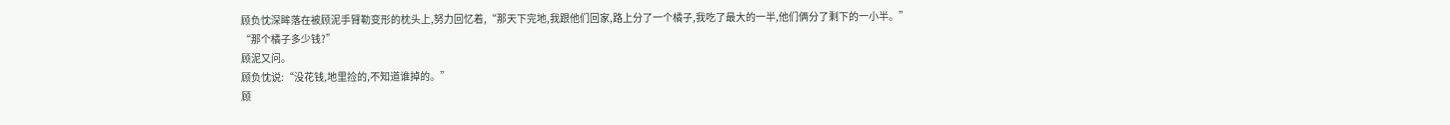顾负忱深眸落在被顾泥手臂勒变形的枕头上,努力回忆着,“那天下完地,我跟他们回家,路上分了一个橘子,我吃了最大的一半,他们俩分了剩下的一小半。”
“那个橘子多少钱?”
顾泥又问。
顾负忱说:“没花钱,地里捡的,不知道谁掉的。”
顾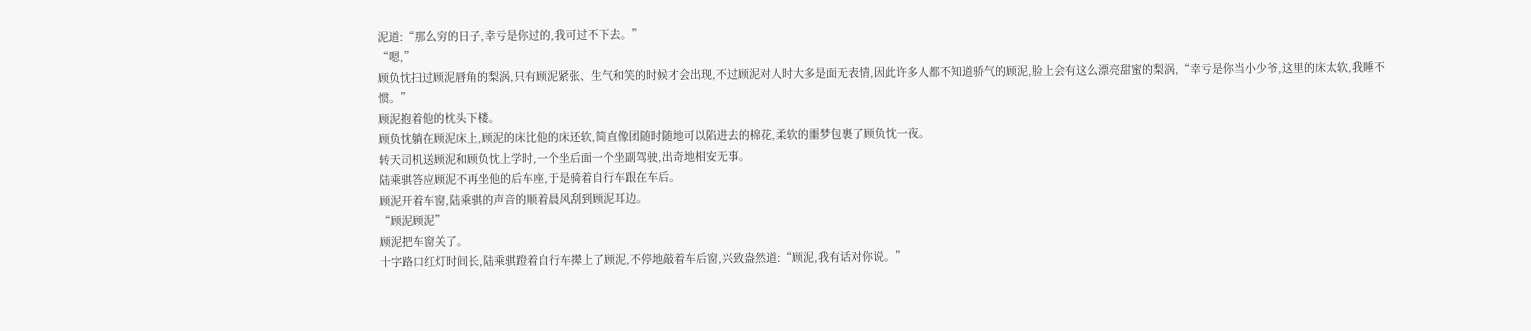泥道:“那么穷的日子,幸亏是你过的,我可过不下去。”
“嗯,”
顾负忱扫过顾泥唇角的梨涡,只有顾泥紧张、生气和笑的时候才会出现,不过顾泥对人时大多是面无表情,因此许多人都不知道骄气的顾泥,脸上会有这么漂亮甜蜜的梨涡,“幸亏是你当小少爷,这里的床太软,我睡不惯。”
顾泥抱着他的枕头下楼。
顾负忱躺在顾泥床上,顾泥的床比他的床还软,简直像团随时随地可以陷进去的棉花,柔软的噩梦包裹了顾负忱一夜。
转天司机送顾泥和顾负忱上学时,一个坐后面一个坐副驾驶,出奇地相安无事。
陆乘骐答应顾泥不再坐他的后车座,于是骑着自行车跟在车后。
顾泥开着车窗,陆乘骐的声音的顺着晨风刮到顾泥耳边。
“顾泥顾泥”
顾泥把车窗关了。
十字路口红灯时间长,陆乘骐蹬着自行车撵上了顾泥,不停地敲着车后窗,兴致盎然道:“顾泥,我有话对你说。”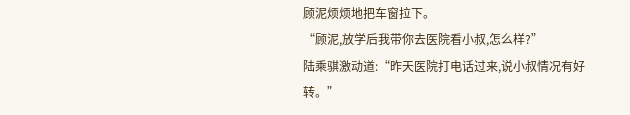顾泥烦烦地把车窗拉下。
“顾泥,放学后我带你去医院看小叔,怎么样?”
陆乘骐激动道:“昨天医院打电话过来,说小叔情况有好转。”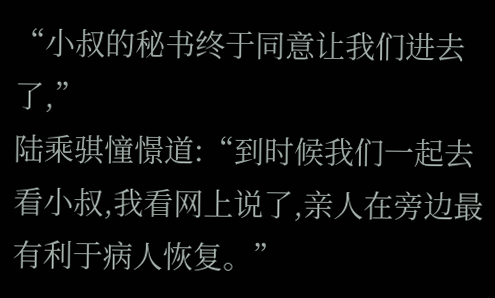“小叔的秘书终于同意让我们进去了,”
陆乘骐憧憬道:“到时候我们一起去看小叔,我看网上说了,亲人在旁边最有利于病人恢复。”